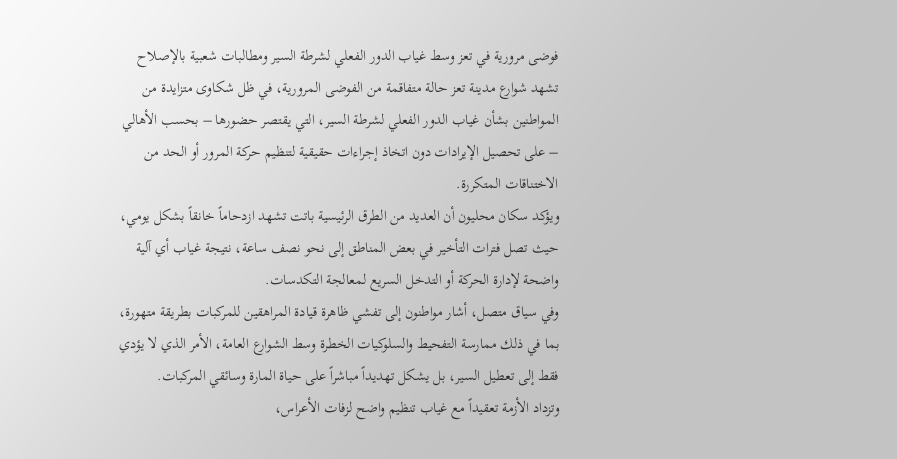فوضى مرورية في تعز وسط غياب الدور الفعلي لشرطة السير ومطالبات شعبية بالإصلاح
تشهد شوارع مدينة تعز حالة متفاقمة من الفوضى المرورية، في ظل شكاوى متزايدة من المواطنين بشأن غياب الدور الفعلي لشرطة السير، التي يقتصر حضورها – بحسب الأهالي – على تحصيل الإيرادات دون اتخاذ إجراءات حقيقية لتنظيم حركة المرور أو الحد من الاختناقات المتكررة.
ويؤكد سكان محليون أن العديد من الطرق الرئيسية باتت تشهد ازدحاماً خانقاً بشكل يومي، حيث تصل فترات التأخير في بعض المناطق إلى نحو نصف ساعة، نتيجة غياب أي آلية واضحة لإدارة الحركة أو التدخل السريع لمعالجة التكدسات.
وفي سياق متصل، أشار مواطنون إلى تفشي ظاهرة قيادة المراهقين للمركبات بطريقة متهورة، بما في ذلك ممارسة التفحيط والسلوكيات الخطرة وسط الشوارع العامة، الأمر الذي لا يؤدي فقط إلى تعطيل السير، بل يشكل تهديداً مباشراً على حياة المارة وسائقي المركبات.
وتزداد الأزمة تعقيداً مع غياب تنظيم واضح لزفات الأعراس،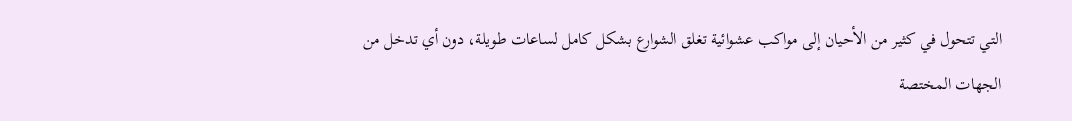التي تتحول في كثير من الأحيان إلى مواكب عشوائية تغلق الشوارع بشكل كامل لساعات طويلة، دون أي تدخل من الجهات المختصة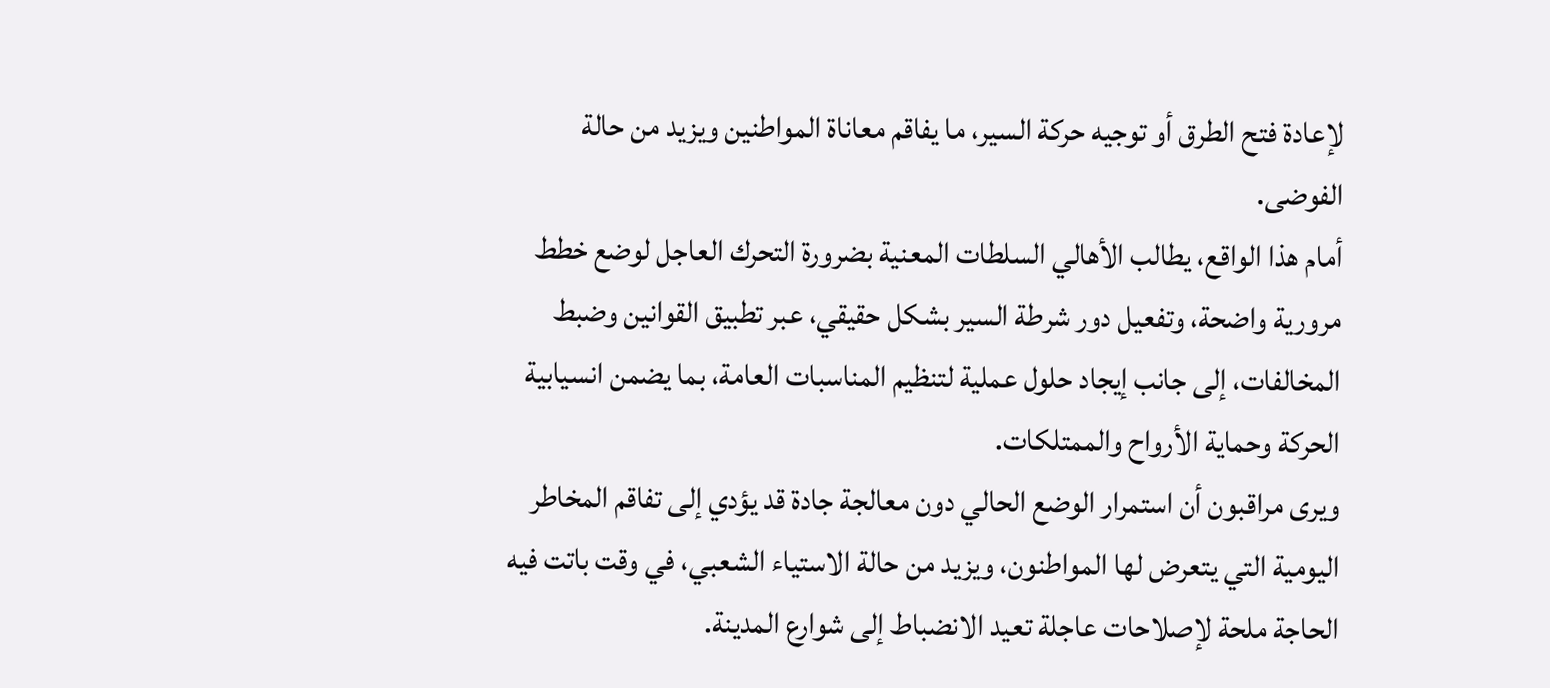لإعادة فتح الطرق أو توجيه حركة السير، ما يفاقم معاناة المواطنين ويزيد من حالة الفوضى.
أمام هذا الواقع، يطالب الأهالي السلطات المعنية بضرورة التحرك العاجل لوضع خطط مرورية واضحة، وتفعيل دور شرطة السير بشكل حقيقي، عبر تطبيق القوانين وضبط المخالفات، إلى جانب إيجاد حلول عملية لتنظيم المناسبات العامة، بما يضمن انسيابية الحركة وحماية الأرواح والممتلكات.
ويرى مراقبون أن استمرار الوضع الحالي دون معالجة جادة قد يؤدي إلى تفاقم المخاطر اليومية التي يتعرض لها المواطنون، ويزيد من حالة الاستياء الشعبي، في وقت باتت فيه الحاجة ملحة لإصلاحات عاجلة تعيد الانضباط إلى شوارع المدينة.